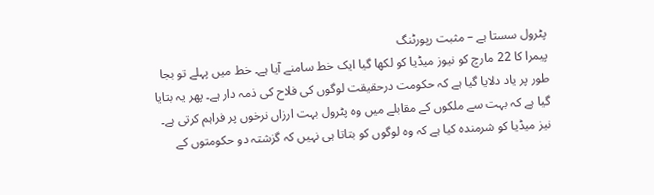پٹرول سستا ہے – مثبت رپورٹنگ
پیمرا کا 22 مارچ کو نیوز میڈیا کو لکھا گیا ایک خط سامنے آیا ہے۔ خط میں پہلے تو بجا طور پر یاد دلایا گیا ہے کہ حکومت درحقیقت لوگوں کی فلاح کی ذمہ دار ہے۔ پھر یہ بتایا گیا ہے کہ بہت سے ملکوں کے مقابلے میں وہ پٹرول بہت ارزاں نرخوں پر فراہم کرتی ہے۔ نیز میڈیا کو شرمندہ کیا ہے کہ وہ لوگوں کو بتاتا ہی نہیں کہ گزشتہ دو حکومتوں کے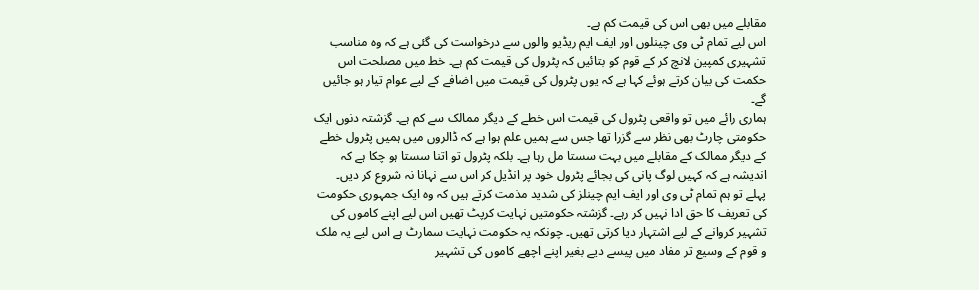مقابلے میں بھی اس کی قیمت کم ہے۔
اس لیے تمام ٹی وی چینلوں اور ایف ایم ریڈیو والوں سے درخواست کی گئی ہے کہ وہ مناسب تشہیری کمپین لانچ کر کے قوم کو بتائیں کہ پٹرول کی قیمت کم ہے۔ خط میں مصلحت اس حکمت کی بیان کرتے ہوئے کہا ہے کہ یوں پٹرول کی قیمت میں اضافے کے لیے عوام تیار ہو جائیں گے۔
ہماری رائے میں تو واقعی پٹرول کی قیمت اس خطے کے دیگر ممالک سے کم ہے۔ گزشتہ دنوں ایک حکومتی چارٹ بھی نظر سے گزرا تھا جس سے ہمیں علم ہوا ہے کہ ڈالروں میں ہمیں پٹرول خطے کے دیگر ممالک کے مقابلے میں بہت سستا مل رہا ہے۔ بلکہ پٹرول تو اتنا سستا ہو چکا ہے کہ اندیشہ ہے کہ کہیں لوگ پانی کی بجائے پٹرول خود پر انڈیل کر اس سے نہانا نہ شروع کر دیں۔
پہلے تو ہم تمام ٹی وی اور ایف ایم چینلز کی شدید مذمت کرتے ہیں کہ وہ ایک جمہوری حکومت کی تعریف کا حق ادا نہیں کر رہے۔ گزشتہ حکومتیں نہایت کرپٹ تھیں اس لیے اپنے کاموں کی تشہیر کروانے کے لیے اشتہار دیا کرتی تھیں۔ چونکہ یہ حکومت نہایت سمارٹ ہے اس لیے یہ ملک و قوم کے وسیع تر مفاد میں پیسے دیے بغیر اپنے اچھے کاموں کی تشہیر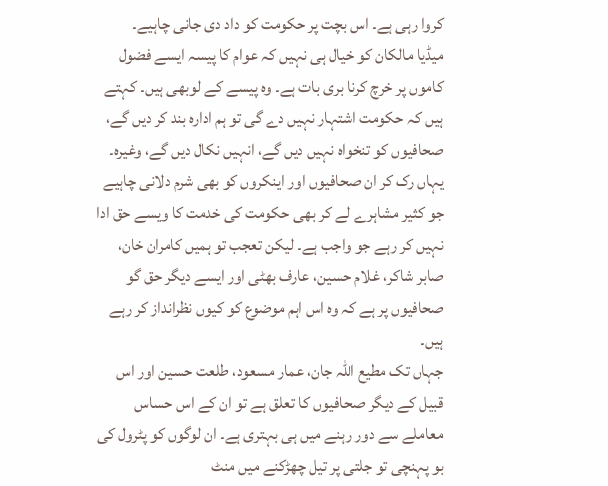کروا رہی ہے۔ اس بچت پر حکومت کو داد دی جانی چاہیے۔
میڈیا مالکان کو خیال ہی نہیں کہ عوام کا پیسہ ایسے فضول کاموں پر خرچ کرنا بری بات ہے۔ وہ پیسے کے لوبھی ہیں۔ کہتے ہیں کہ حکومت اشتہار نہیں دے گی تو ہم ادارہ بند کر دیں گے، صحافیوں کو تنخواہ نہیں دیں گے، انہیں نکال دیں گے، وغیرہ۔
یہاں رک کر ان صحافیوں اور اینکروں کو بھی شرم دلانی چاہیے جو کثیر مشاہرے لے کر بھی حکومت کی خدمت کا ویسے حق ادا نہیں کر رہے جو واجب ہے۔ لیکن تعجب تو ہمیں کامران خان، صابر شاکر، غلام حسین، عارف بھٹی اور ایسے دیگر حق گو صحافیوں پر ہے کہ وہ اس اہم موضوع کو کیوں نظرانداز کر رہے ہیں۔
جہاں تک مطیع اللہ جان، عمار مسعود، طلعت حسین اور اس قبیل کے دیگر صحافیوں کا تعلق ہے تو ان کے اس حساس معاملے سے دور رہنے میں ہی بہتری ہے۔ ان لوگوں کو پٹرول کی بو پہنچی تو جلتی پر تیل چھڑکنے میں منٹ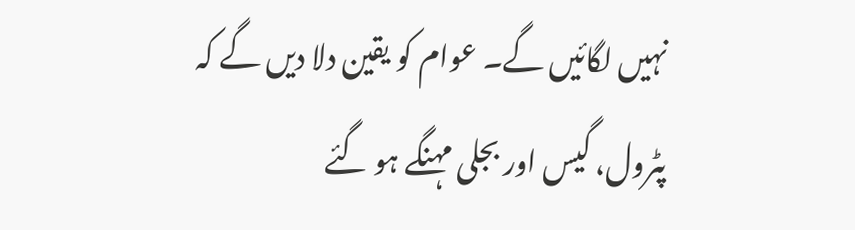نہیں لگائیں گے۔ عوام کو یقین دلا دیں گے کہ پٹرول، گیس اور بجلی مہنگے ہو گئے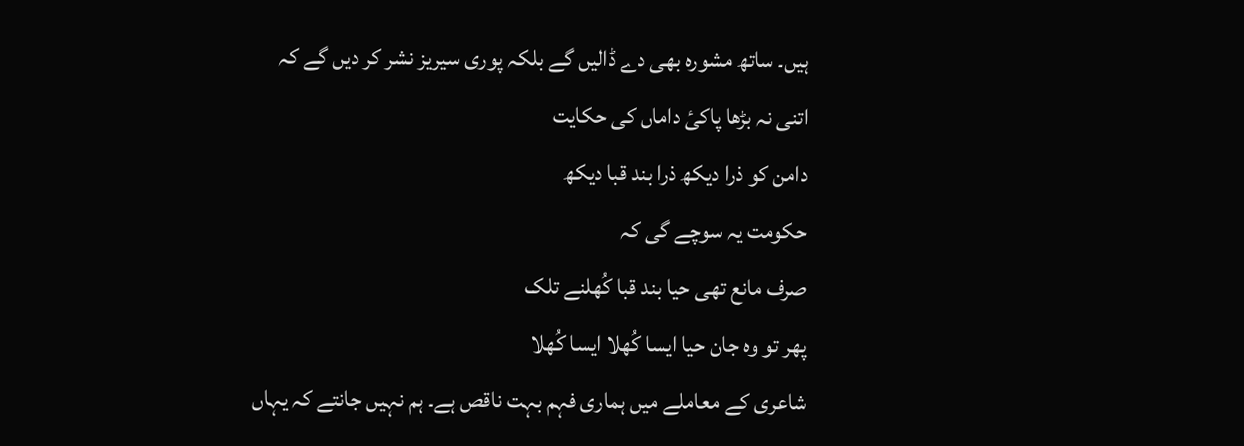ہیں۔ ساتھ مشورہ بھی دے ڈالیں گے بلکہ پوری سیریز نشر کر دیں گے کہ
اتنی نہ بڑھا پاکیٔ داماں کی حکایت
دامن کو ذرا دیکھ ذرا بند قبا دیکھ
حکومت یہ سوچے گی کہ
صرف مانع تھی حیا بند قبا کُھلنے تلک
پھر تو وہ جان حیا ایسا کُھلا ایسا کُھلا
شاعری کے معاملے میں ہماری فہم بہت ناقص ہے۔ ہم نہیں جانتے کہ یہاں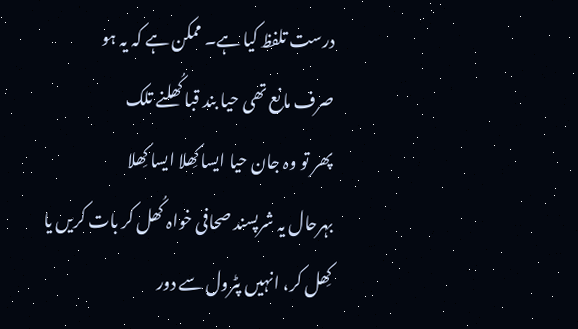درست تلفظ کیا ہے۔ ممکن ہے کہ یہ ہو
صرف مانع تھی حیا بند قبا کُھلنے تلک
پھر تو وہ جان حیا ایسا کِھلا ایسا کِھلا
بہرحال یہ شرپسند صحافی خواہ کُھل کر بات کریں یا کِھل کر، انہیں پٹرول سے دور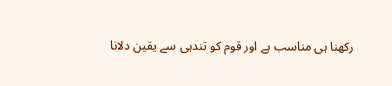رکھنا ہی مناسب ہے اور قوم کو تندہی سے یقین دلانا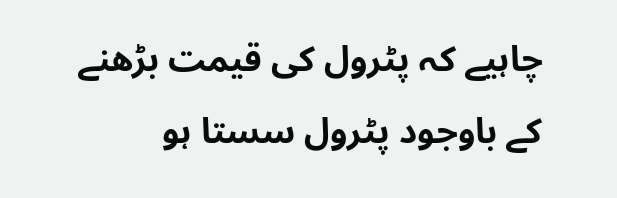چاہیے کہ پٹرول کی قیمت بڑھنے کے باوجود پٹرول سستا ہو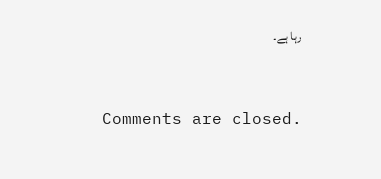رہا ہے۔



Comments are closed.